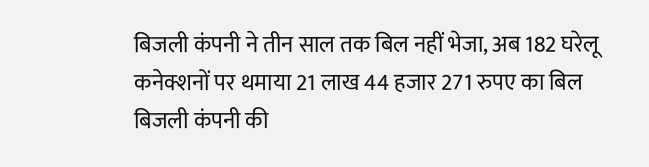बिजली कंपनी ने तीन साल तक बिल नहीं भेजा, अब 182 घरेलू कनेक्शनों पर थमाया 21 लाख 44 हजार 271 रुपए का बिल
बिजली कंपनी की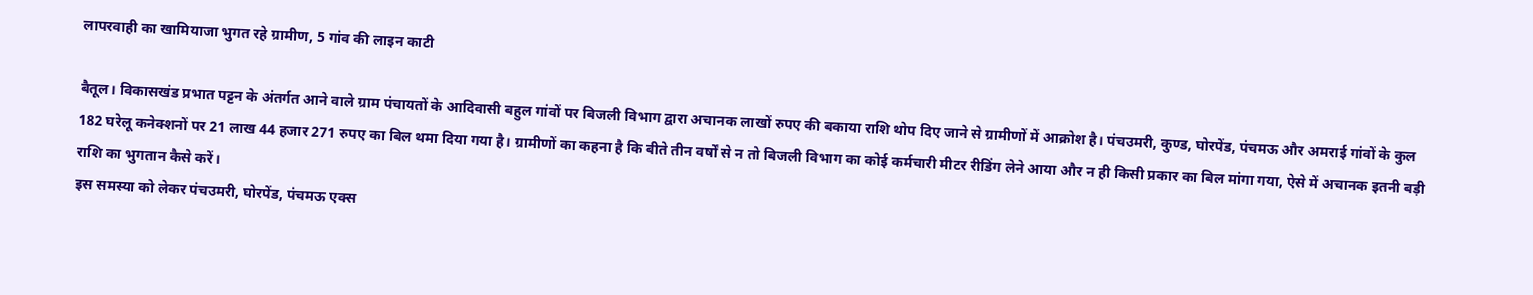लापरवाही का खामियाजा भुगत रहे ग्रामीण, 5 गांव की लाइन काटी

बैतूल। विकासखंड प्रभात पट्टन के अंतर्गत आने वाले ग्राम पंचायतों के आदिवासी बहुल गांवों पर बिजली विभाग द्वारा अचानक लाखों रुपए की बकाया राशि थोप दिए जाने से ग्रामीणों में आक्रोश है। पंचउमरी, कुण्ड, घोरपेंड, पंचमऊ और अमराई गांवों के कुल 182 घरेलू कनेक्शनों पर 21 लाख 44 हजार 271 रुपए का बिल थमा दिया गया है। ग्रामीणों का कहना है कि बीते तीन वर्षों से न तो बिजली विभाग का कोई कर्मचारी मीटर रीडिंग लेने आया और न ही किसी प्रकार का बिल मांगा गया, ऐसे में अचानक इतनी बड़ी राशि का भुगतान कैसे करें।
इस समस्या को लेकर पंचउमरी, घोरपेंड, पंचमऊ एक्स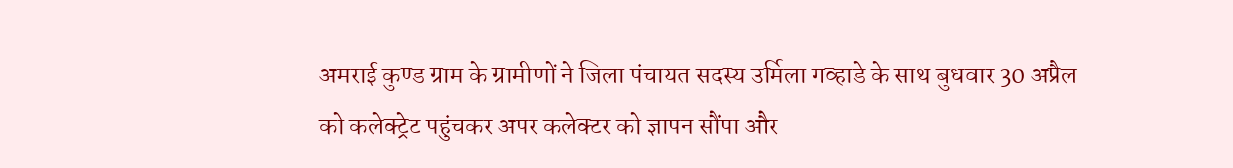अमराई कुण्ड ग्राम के ग्रामीणों ने जिला पंचायत सदस्य उर्मिला गव्हाडे के साथ बुधवार 30 अप्रैल को कलेक्ट्रेट पहुंचकर अपर कलेक्टर को ज्ञापन सौंपा और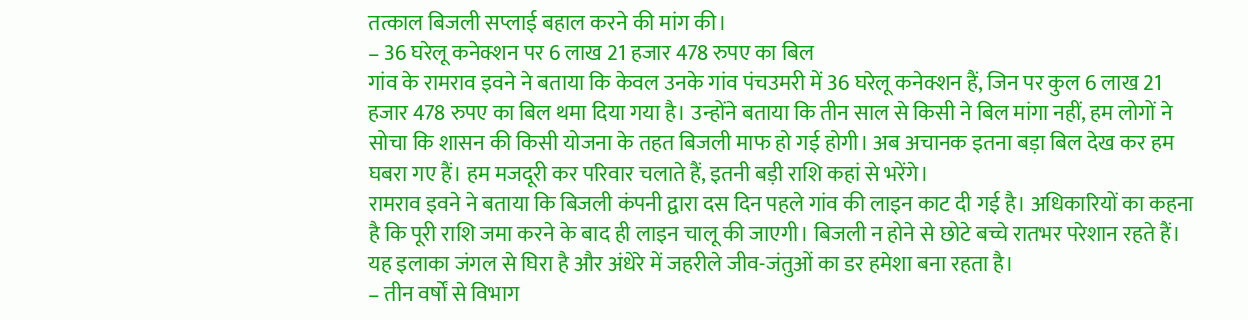तत्काल बिजली सप्लाई बहाल करने की मांग की।
– 36 घरेलू कनेक्शन पर 6 लाख 21 हजार 478 रुपए का बिल
गांव के रामराव इवने ने बताया कि केवल उनके गांव पंचउमरी में 36 घरेलू कनेक्शन हैं, जिन पर कुल 6 लाख 21 हजार 478 रुपए का बिल थमा दिया गया है। उन्होंने बताया कि तीन साल से किसी ने बिल मांगा नहीं, हम लोगों ने सोचा कि शासन की किसी योजना के तहत बिजली माफ हो गई होगी। अब अचानक इतना बड़ा बिल देख कर हम घबरा गए हैं। हम मजदूरी कर परिवार चलाते हैं, इतनी बड़ी राशि कहां से भरेंगे।
रामराव इवने ने बताया कि बिजली कंपनी द्वारा दस दिन पहले गांव की लाइन काट दी गई है। अधिकारियों का कहना है कि पूरी राशि जमा करने के बाद ही लाइन चालू की जाएगी। बिजली न होने से छोटे बच्चे रातभर परेशान रहते हैं। यह इलाका जंगल से घिरा है और अंधेरे में जहरीले जीव-जंतुओं का डर हमेशा बना रहता है।
– तीन वर्षों से विभाग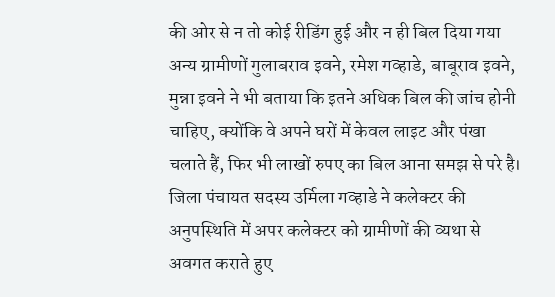की ओर से न तो कोई रीडिंग हुई और न ही बिल दिया गया
अन्य ग्रामीणों गुलाबराव इवने, रमेश गव्हाडे, बाबूराव इवने, मुन्ना इवने ने भी बताया कि इतने अधिक बिल की जांच होनी चाहिए, क्योंकि वे अपने घरों में केवल लाइट और पंखा चलाते हैं, फिर भी लाखों रुपए का बिल आना समझ से परे है। जिला पंचायत सदस्य उर्मिला गव्हाडे ने कलेक्टर की अनुपस्थिति में अपर कलेक्टर को ग्रामीणों की व्यथा से अवगत कराते हुए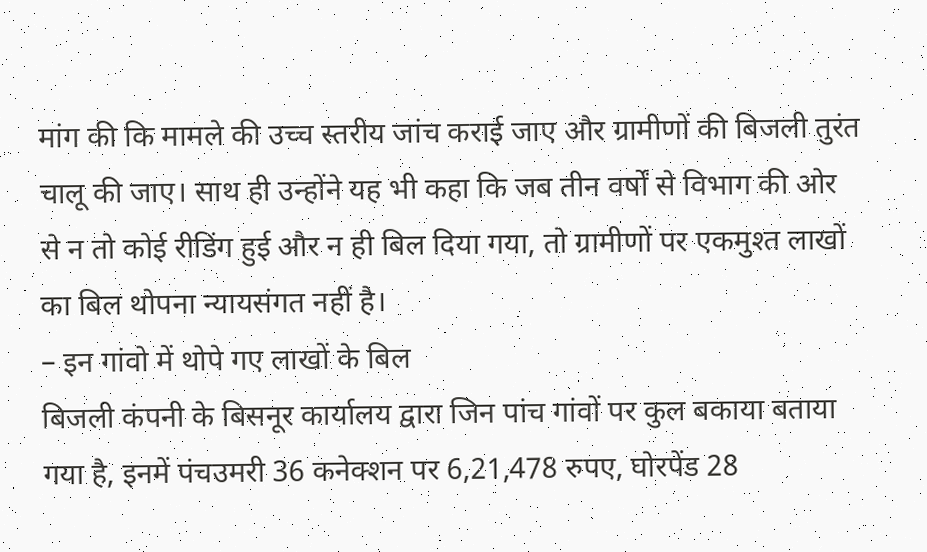मांग की कि मामले की उच्च स्तरीय जांच कराई जाए और ग्रामीणों की बिजली तुरंत चालू की जाए। साथ ही उन्होंने यह भी कहा कि जब तीन वर्षों से विभाग की ओर से न तो कोई रीडिंग हुई और न ही बिल दिया गया, तो ग्रामीणों पर एकमुश्त लाखों का बिल थोपना न्यायसंगत नहीं है।
– इन गांवो में थोपे गए लाखों के बिल
बिजली कंपनी के बिसनूर कार्यालय द्वारा जिन पांच गांवों पर कुल बकाया बताया गया है, इनमें पंचउमरी 36 कनेक्शन पर 6,21,478 रुपए, घोरपेंड 28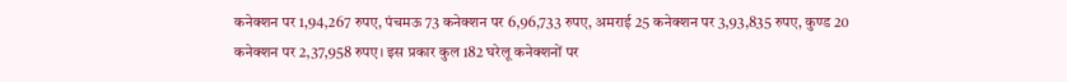कनेक्शन पर 1,94,267 रुपए, पंचमऊ 73 कनेक्शन पर 6,96,733 रुपए, अमराई 25 कनेक्शन पर 3,93,835 रुपए, कुण्ड 20 कनेक्शन पर 2,37,958 रुपए। इस प्रकार कुल 182 घरेलू कनेक्शनों पर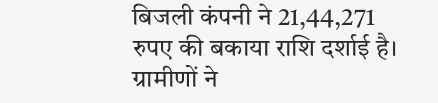बिजली कंपनी ने 21,44,271 रुपए की बकाया राशि दर्शाई है। ग्रामीणों ने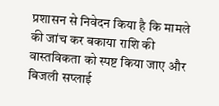प्रशासन से निवेदन किया है कि मामले की जांच कर बकाया राशि की वास्तविकता को स्पष्ट किया जाए और बिजली सप्लाई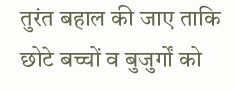तुरंत बहाल की जाए ताकि छोटे बच्चों व बुजुर्गों को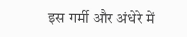इस गर्मी और अंधेरे में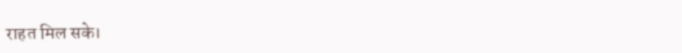राहत मिल सके।